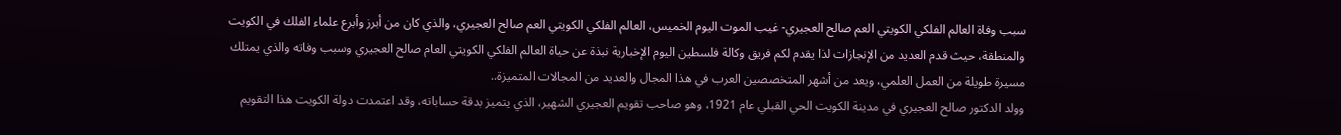سبب وفاة العالم الفلكي الكويتي العم صالح العجيري- غيب الموت اليوم الخميس، العالم الفلكي الكويتي العم صالح العجيري، والذي كان من أبرز وأبرع علماء الفلك في الكويت والمنطقة، حيث قدم العديد من الإنجازات لذا يقدم لكم فريق وكالة فلسطين اليوم الإخبارية نبذة عن حياة العالم الفلكي الكويتي العام صالح العجيري وسبب وفاته والذي يمتلك مسيرة طويلة من العمل العلمي، ويعد من أشهر المتخصصين العرب في هذا المجال والعديد من المجالات المتميزة..
وولد الدكتور صالح العجيري في مدينة الكويت الحي القبلي عام 1921، وهو صاحب تقويم العجيري الشهير، الذي يتميز بدقة حساباته، وقد اعتمدت دولة الكويت هذا التقويم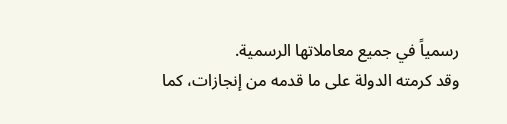رسمياً في جميع معاملاتها الرسمية.
وقد كرمته الدولة على ما قدمه من إنجازات، كما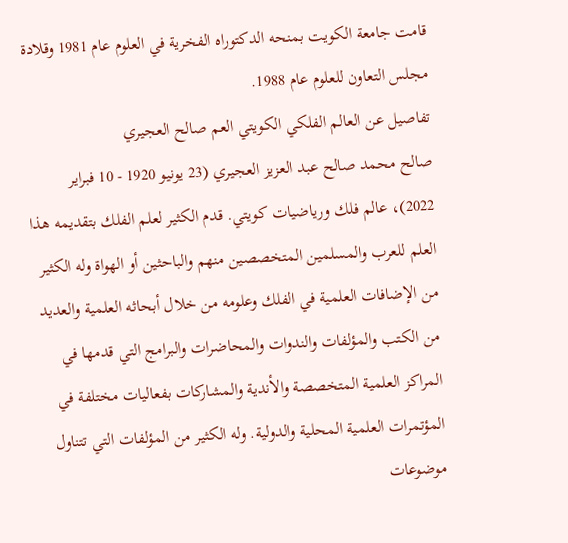قامت جامعة الكويت بمنحه الدكتوراه الفخرية في العلوم عام 1981 وقلادة مجلس التعاون للعلوم عام 1988.
تفاصيل عن العالم الفلكي الكويتي العم صالح العجيري
صالح محمد صالح عبد العزيز العجيري (23 يونيو 1920 - 10 فبراير 2022)، عالم فلك ورياضيات كويتي. قدم الكثير لعلم الفلك بتقديمه هذا العلم للعرب والمسلمين المتخصصين منهم والباحثين أو الهواة وله الكثير من الإضافات العلمية في الفلك وعلومه من خلال أبحاثه العلمية والعديد من الكتب والمؤلفات والندوات والمحاضرات والبرامج التي قدمها في المراكز العلمية المتخصصة والأندية والمشاركات بفعاليات مختلفة في المؤتمرات العلمية المحلية والدولية. وله الكثير من المؤلفات التي تتناول موضوعات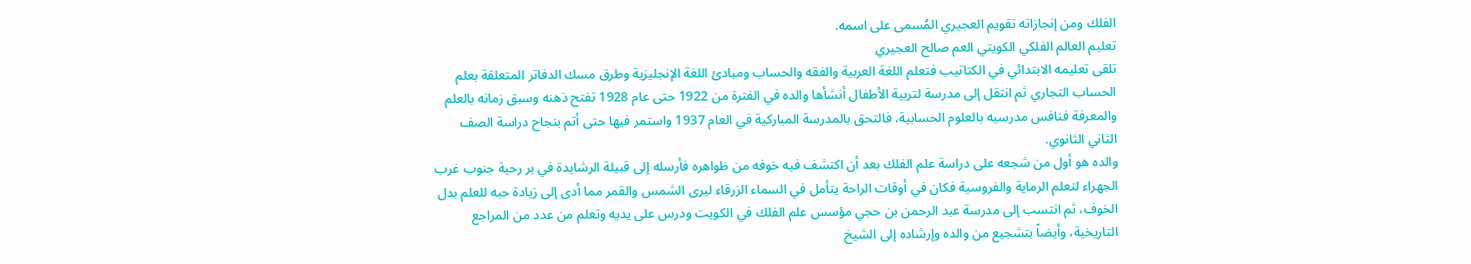الفلك ومن إنجازاته تقويم العجيري المُسمى على اسمه.
تعليم العالم الفلكي الكويتي العم صالح العجيري
تلقى تعليمه الابتدائي في الكتاتيب فتعلم اللغة العربية والفقه والحساب ومبادئ اللغة الإنجليزية وطرق مسك الدفاتر المتعلقة بعلم الحساب التجاري ثم انتقل إلى مدرسة لتربية الأطفال أنشأها والده في الفترة من 1922 حتى عام 1928 تفتح ذهنه وسبق زمانه بالعلم والمعرفة فنافس مدرسيه بالعلوم الحسابية، فالتحق بالمدرسة المباركية في العام 1937 واستمر فيها حتى أتم بنجاح دراسة الصف الثاني الثانوي.
والده هو أول من شجعه على دراسة علم الفلك بعد أن اكتشف فيه خوفه من ظواهره فأرسله إلى قبيلة الرشايدة في بر رحية جنوب غرب الجهراء لتعلم الرماية والفروسية فكان في أوقات الراحة يتأمل في السماء الزرقاء ليرى الشمس والقمر مما أدى إلى زيادة حبه للعلم بدل الخوف، ثم انتسب إلى مدرسة عبد الرحمن بن حجي مؤسس علم الفلك في الكويت ودرس على يديه وتعلم من عدد من المراجع التاريخية، وأيضاً بتشجيع من والده وإرشاده إلى الشيخ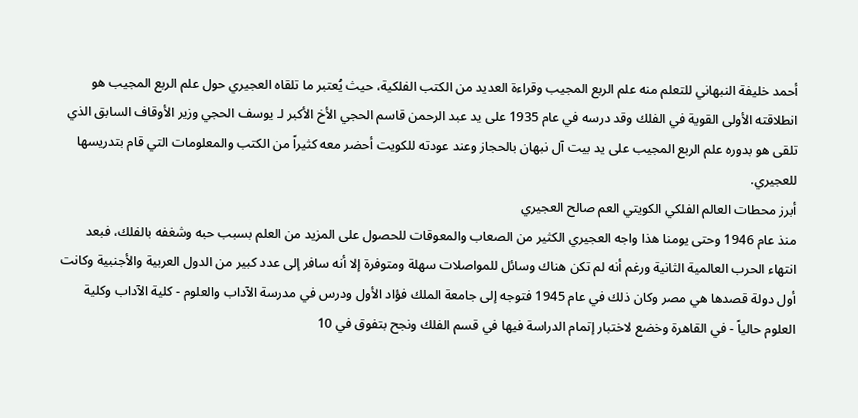أحمد خليفة النبهاني للتعلم منه علم الربع المجيب وقراءة العديد من الكتب الفلكية، حيث يُعتبر ما تلقاه العجيري حول علم الربع المجيب هو انطلاقته الأولى القوية في الفلك وقد درسه في عام 1935 على يد عبد الرحمن قاسم الحجي الأخ الأكبر لـ يوسف الحجي وزير الأوقاف السابق الذي تلقى هو بدوره علم الربع المجيب على يد بيت آل نبهان بالحجاز وعند عودته للكويت أحضر معه كثيراً من الكتب والمعلومات التي قام بتدريسها للعجيري.
أبرز محطات العالم الفلكي الكويتي العم صالح العجيري
منذ عام 1946 وحتى يومنا هذا واجه العجيري الكثير من الصعاب والمعوقات للحصول على المزيد من العلم بسبب حبه وشغفه بالفلك، فبعد انتهاء الحرب العالمية الثانية ورغم أنه لم تكن هناك وسائل للمواصلات سهلة ومتوفرة إلا أنه سافر إلى عدد كبير من الدول العربية والأجنبية وكانت أول دولة قصدها هي مصر وكان ذلك في عام 1945 فتوجه إلى جامعة الملك فؤاد الأول ودرس في مدرسة الآداب والعلوم - كلية الآداب وكلية العلوم حالياً - في القاهرة وخضع لاختبار إتمام الدراسة فيها في قسم الفلك ونجح بتفوق في 10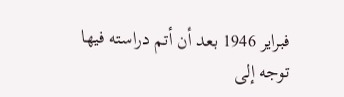فبراير 1946 بعد أن أتم دراسته فيها توجه إلى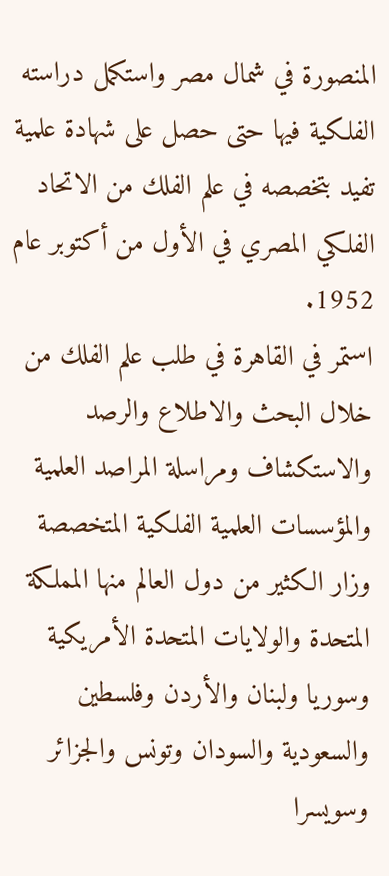المنصورة في شمال مصر واستكمل دراسته الفلكية فيها حتى حصل على شهادة علمية تفيد بتخصصه في علم الفلك من الاتحاد الفلكي المصري في الأول من أكتوبر عام 1952.
استمر في القاهرة في طلب علم الفلك من خلال البحث والاطلاع والرصد والاستكشاف ومراسلة المراصد العلمية والمؤسسات العلمية الفلكية المتخصصة وزار الكثير من دول العالم منها المملكة المتحدة والولايات المتحدة الأمريكية وسوريا ولبنان والأردن وفلسطين والسعودية والسودان وتونس والجزائر وسويسرا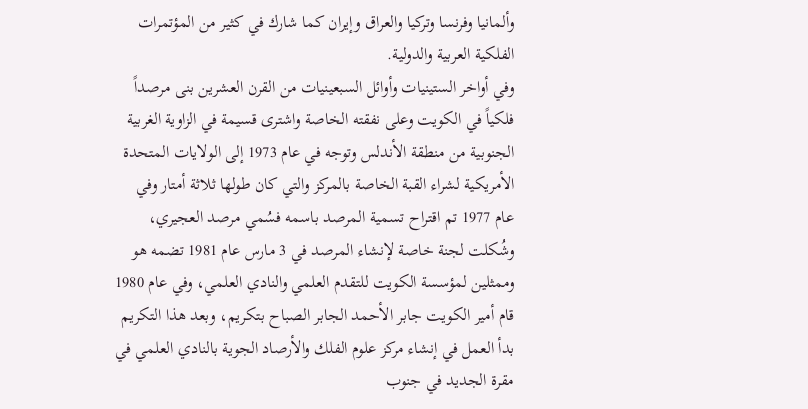وألمانيا وفرنسا وتركيا والعراق وإيران كما شارك في كثير من المؤتمرات الفلكية العربية والدولية.
وفي أواخر الستينيات وأوائل السبعينيات من القرن العشرين بنى مرصداً فلكياً في الكويت وعلى نفقته الخاصة واشترى قسيمة في الزاوية الغربية الجنوبية من منطقة الأندلس وتوجه في عام 1973 إلى الولايات المتحدة الأمريكية لشراء القبة الخاصة بالمركز والتي كان طولها ثلاثة أمتار وفي عام 1977 تم اقتراح تسمية المرصد باسمه فسُمي مرصد العجيري، وشُكلت لجنة خاصة لإنشاء المرصد في 3 مارس عام 1981 تضمه هو وممثلين لمؤسسة الكويت للتقدم العلمي والنادي العلمي، وفي عام 1980 قام أمير الكويت جابر الأحمد الجابر الصباح بتكريم، وبعد هذا التكريم بدأ العمل في إنشاء مركز علوم الفلك والأرصاد الجوية بالنادي العلمي في مقرة الجديد في جنوب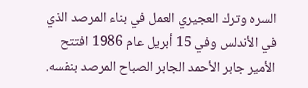السره وترك العجيري العمل في بناء المرصد الذي في الأندلس وفي 15 أبريل عام 1986 افتتح الأمير جابر الأحمد الجابر الصباح المرصد بنفسه.